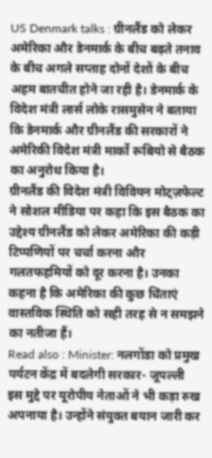US Denmark talks : ग्रीनलैंड को लेकर अमेरिका और डेनमार्क के बीच बढ़ते तनाव के बीच अगले सप्ताह दोनों देशों के बीच अहम बातचीत होने जा रही है। डेनमार्क के विदेश मंत्री लार्स लोके रासमुसेन ने बताया कि डेनमार्क और ग्रीनलैंड की सरकारों ने अमेरिकी विदेश मंत्री मार्को रूबियो से बैठक का अनुरोध किया है।
ग्रीनलैंड की विदेश मंत्री विवियन मोट्ज़फेल्ट ने सोशल मीडिया पर कहा कि इस बैठक का उद्देश्य ग्रीनलैंड को लेकर अमेरिका की कड़ी टिप्पणियों पर चर्चा करना और गलतफहमियों को दूर करना है। उनका कहना है कि अमेरिका की कुछ चिंताएं वास्तविक स्थिति को सही तरह से न समझने का नतीजा हैं।
Read also : Minister: नलगोंडा को प्रमुख पर्यटन केंद्र में बदलेगी सरकार- जूपल्ली
इस मुद्दे पर यूरोपीय नेताओं ने भी कड़ा रुख अपनाया है। उन्होंने संयुक्त बयान जारी कर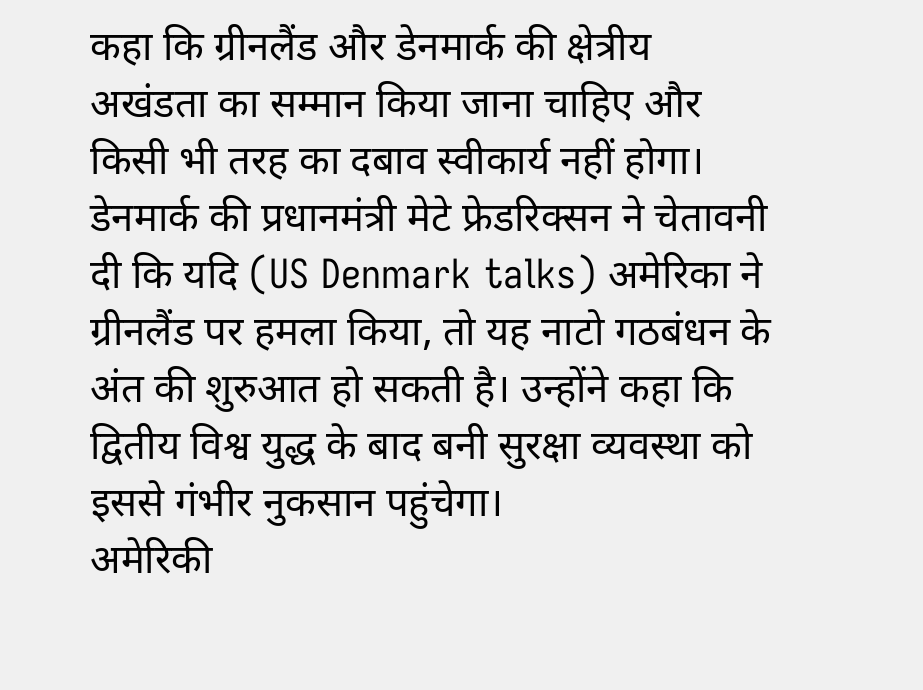कहा कि ग्रीनलैंड और डेनमार्क की क्षेत्रीय अखंडता का सम्मान किया जाना चाहिए और किसी भी तरह का दबाव स्वीकार्य नहीं होगा।
डेनमार्क की प्रधानमंत्री मेटे फ्रेडरिक्सन ने चेतावनी दी कि यदि (US Denmark talks) अमेरिका ने ग्रीनलैंड पर हमला किया, तो यह नाटो गठबंधन के अंत की शुरुआत हो सकती है। उन्होंने कहा कि द्वितीय विश्व युद्ध के बाद बनी सुरक्षा व्यवस्था को इससे गंभीर नुकसान पहुंचेगा।
अमेरिकी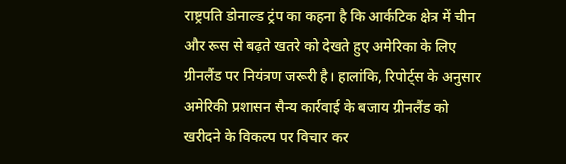राष्ट्रपति डोनाल्ड ट्रंप का कहना है कि आर्कटिक क्षेत्र में चीन और रूस से बढ़ते खतरे को देखते हुए अमेरिका के लिए ग्रीनलैंड पर नियंत्रण जरूरी है। हालांकि, रिपोर्ट्स के अनुसार अमेरिकी प्रशासन सैन्य कार्रवाई के बजाय ग्रीनलैंड को खरीदने के विकल्प पर विचार कर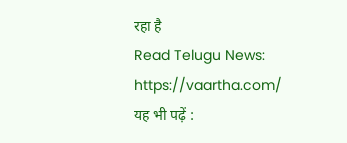रहा है
Read Telugu News: https://vaartha.com/
यह भी पढ़ें :